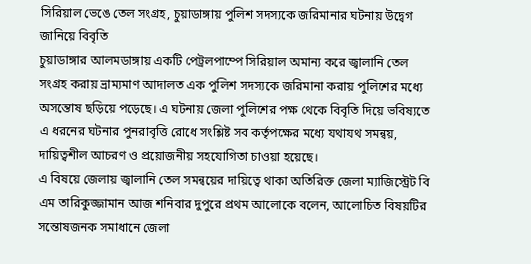সিরিয়াল ভেঙে তেল সংগ্রহ, চুয়াডাঙ্গায় পুলিশ সদস্যকে জরিমানার ঘটনায় উদ্বেগ জানিয়ে বিবৃতি
চুয়াডাঙ্গার আলমডাঙ্গায় একটি পেট্রলপাম্পে সিরিয়াল অমান্য করে জ্বালানি তেল সংগ্রহ করায় ভ্রাম্যমাণ আদালত এক পুলিশ সদস্যকে জরিমানা করায় পুলিশের মধ্যে অসন্তোষ ছড়িয়ে পড়েছে। এ ঘটনায় জেলা পুলিশের পক্ষ থেকে বিবৃতি দিয়ে ভবিষ্যতে এ ধরনের ঘটনার পুনরাবৃত্তি রোধে সংশ্লিষ্ট সব কর্তৃপক্ষের মধ্যে যথাযথ সমন্বয়, দায়িত্বশীল আচরণ ও প্রয়োজনীয় সহযোগিতা চাওয়া হয়েছে।
এ বিষয়ে জেলায় জ্বালানি তেল সমন্বয়ের দায়িত্বে থাকা অতিরিক্ত জেলা ম্যাজিস্ট্রেট বি এম তারিকুজ্জামান আজ শনিবার দুপুরে প্রথম আলোকে বলেন, আলোচিত বিষয়টির সন্তোষজনক সমাধানে জেলা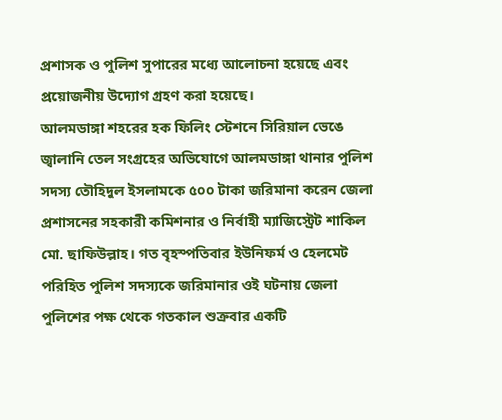প্রশাসক ও পুলিশ সুপারের মধ্যে আলোচনা হয়েছে এবং প্রয়োজনীয় উদ্যোগ গ্রহণ করা হয়েছে।
আলমডাঙ্গা শহরের হক ফিলিং স্টেশনে সিরিয়াল ভেঙে জ্বালানি তেল সংগ্রহের অভিযোগে আলমডাঙ্গা থানার পুলিশ সদস্য তৌহিদুল ইসলামকে ৫০০ টাকা জরিমানা করেন জেলা প্রশাসনের সহকারী কমিশনার ও নির্বাহী ম্যাজিস্ট্রেট শাকিল মো. ছাফিউল্লাহ। গত বৃহস্পতিবার ইউনিফর্ম ও হেলমেট পরিহিত পুলিশ সদস্যকে জরিমানার ওই ঘটনায় জেলা পুলিশের পক্ষ থেকে গতকাল শুক্রবার একটি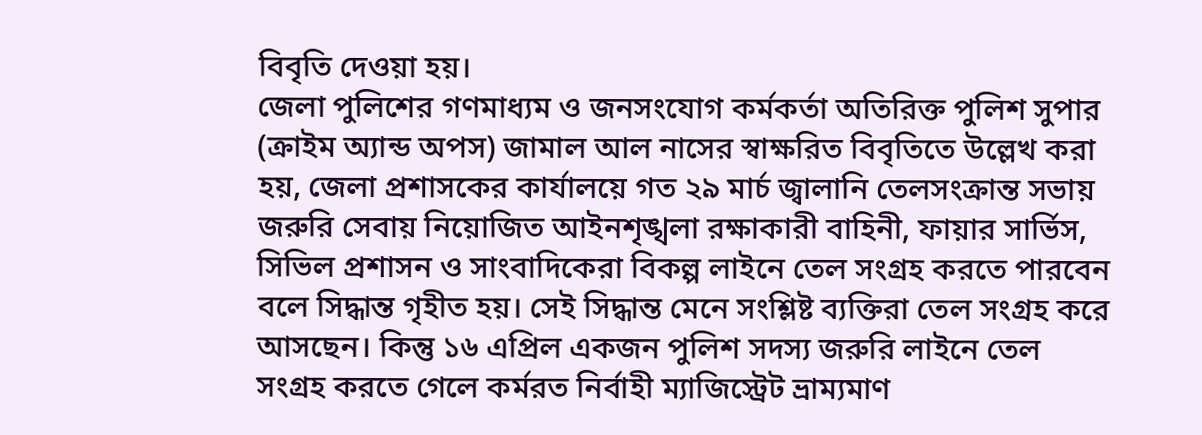বিবৃতি দেওয়া হয়।
জেলা পুলিশের গণমাধ্যম ও জনসংযোগ কর্মকর্তা অতিরিক্ত পুলিশ সুপার (ক্রাইম অ্যান্ড অপস) জামাল আল নাসের স্বাক্ষরিত বিবৃতিতে উল্লেখ করা হয়, জেলা প্রশাসকের কার্যালয়ে গত ২৯ মার্চ জ্বালানি তেলসংক্রান্ত সভায় জরুরি সেবায় নিয়োজিত আইনশৃঙ্খলা রক্ষাকারী বাহিনী, ফায়ার সার্ভিস, সিভিল প্রশাসন ও সাংবাদিকেরা বিকল্প লাইনে তেল সংগ্রহ করতে পারবেন বলে সিদ্ধান্ত গৃহীত হয়। সেই সিদ্ধান্ত মেনে সংশ্লিষ্ট ব্যক্তিরা তেল সংগ্রহ করে আসছেন। কিন্তু ১৬ এপ্রিল একজন পুলিশ সদস্য জরুরি লাইনে তেল সংগ্রহ করতে গেলে কর্মরত নির্বাহী ম্যাজিস্ট্রেট ভ্রাম্যমাণ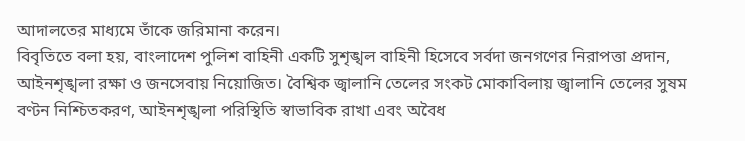আদালতের মাধ্যমে তাঁকে জরিমানা করেন।
বিবৃতিতে বলা হয়, বাংলাদেশ পুলিশ বাহিনী একটি সুশৃঙ্খল বাহিনী হিসেবে সর্বদা জনগণের নিরাপত্তা প্রদান, আইনশৃঙ্খলা রক্ষা ও জনসেবায় নিয়োজিত। বৈশ্বিক জ্বালানি তেলের সংকট মোকাবিলায় জ্বালানি তেলের সুষম বণ্টন নিশ্চিতকরণ, আইনশৃঙ্খলা পরিস্থিতি স্বাভাবিক রাখা এবং অবৈধ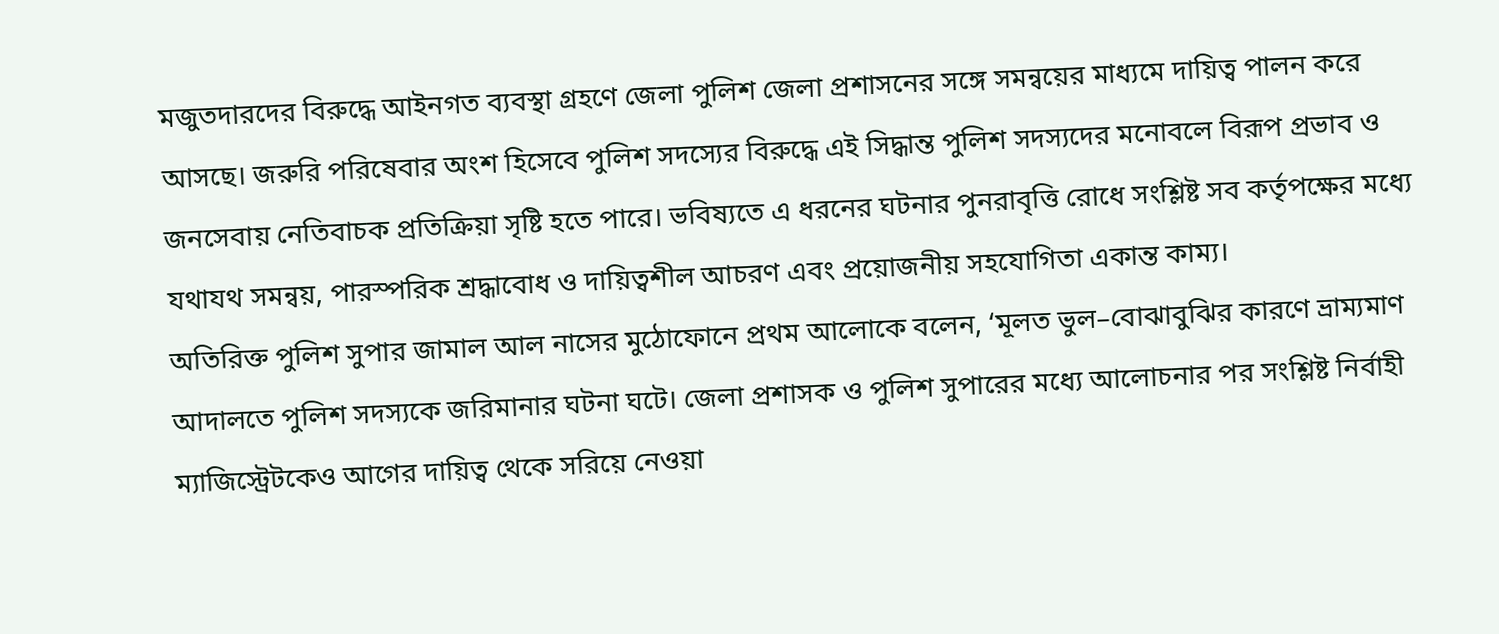মজুতদারদের বিরুদ্ধে আইনগত ব্যবস্থা গ্রহণে জেলা পুলিশ জেলা প্রশাসনের সঙ্গে সমন্বয়ের মাধ্যমে দায়িত্ব পালন করে আসছে। জরুরি পরিষেবার অংশ হিসেবে পুলিশ সদস্যের বিরুদ্ধে এই সিদ্ধান্ত পুলিশ সদস্যদের মনোবলে বিরূপ প্রভাব ও জনসেবায় নেতিবাচক প্রতিক্রিয়া সৃষ্টি হতে পারে। ভবিষ্যতে এ ধরনের ঘটনার পুনরাবৃত্তি রোধে সংশ্লিষ্ট সব কর্তৃপক্ষের মধ্যে যথাযথ সমন্বয়, পারস্পরিক শ্রদ্ধাবোধ ও দায়িত্বশীল আচরণ এবং প্রয়োজনীয় সহযোগিতা একান্ত কাম্য।
অতিরিক্ত পুলিশ সুপার জামাল আল নাসের মুঠোফোনে প্রথম আলোকে বলেন, ‘মূলত ভুল–বোঝাবুঝির কারণে ভ্রাম্যমাণ আদালতে পুলিশ সদস্যকে জরিমানার ঘটনা ঘটে। জেলা প্রশাসক ও পুলিশ সুপারের মধ্যে আলোচনার পর সংশ্লিষ্ট নির্বাহী ম্যাজিস্ট্রেটকেও আগের দায়িত্ব থেকে সরিয়ে নেওয়া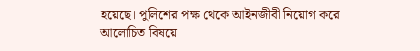হয়েছে। পুলিশের পক্ষ থেকে আইনজীবী নিয়োগ করে আলোচিত বিষয়ে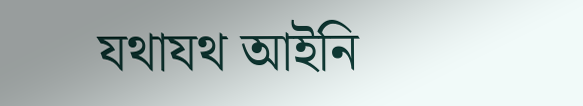যথাযথ আইনি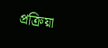প্রক্রিয়া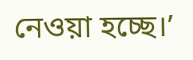নেওয়া হচ্ছে।’